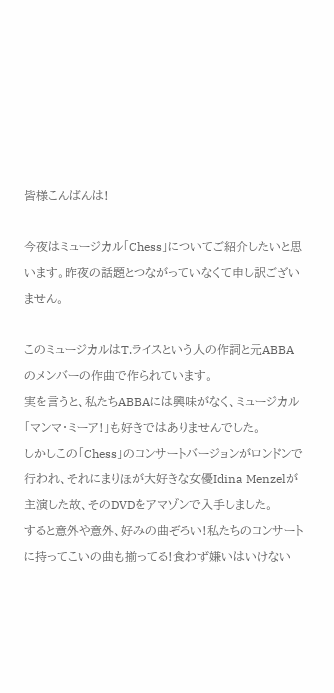皆様こんばんは!

今夜はミュージカル「Chess」についてご紹介したいと思います。昨夜の話題とつながっていなくて申し訳ございません。

このミュージカルはT.ライスという人の作詞と元ABBAのメンバーの作曲で作られています。
実を言うと、私たちABBAには興味がなく、ミュージカル「マンマ・ミーア!」も好きではありませんでした。
しかしこの「Chess」のコンサートバージョンがロンドンで行われ、それにまりほが大好きな女優Idina Menzelが主演した故、そのDVDをアマゾンで入手しました。
すると意外や意外、好みの曲ぞろい!私たちのコンサートに持ってこいの曲も揃ってる!食わず嫌いはいけない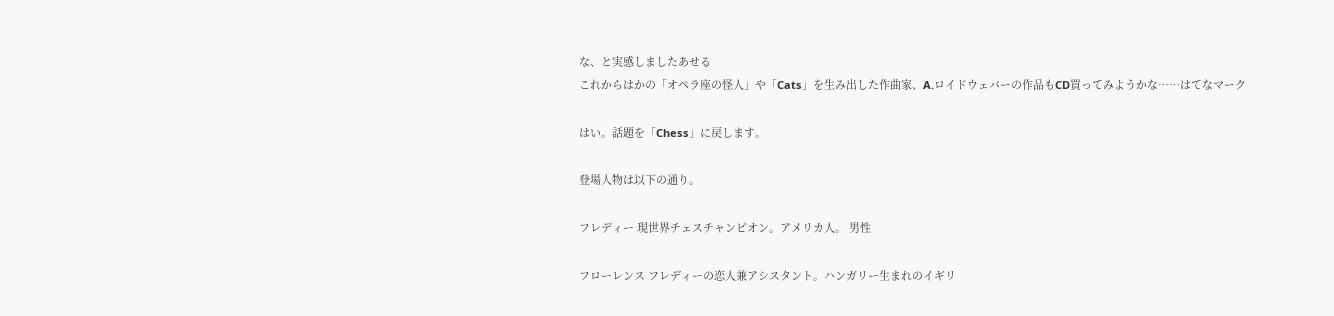な、と実感しましたあせる
これからはかの「オペラ座の怪人」や「Cats」を生み出した作曲家、A.ロイドウェバーの作品もCD買ってみようかな……はてなマーク

はい。話題を「Chess」に戻します。

登場人物は以下の通り。

フレディー 現世界チェスチャンピオン。アメリカ人。 男性

フローレンス フレディーの恋人兼アシスタント。ハンガリー生まれのイギリ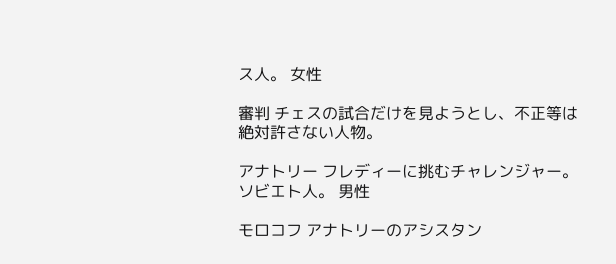ス人。 女性

審判 チェスの試合だけを見ようとし、不正等は絶対許さない人物。

アナトリー フレディーに挑むチャレンジャー。ソビエト人。 男性

モロコフ アナトリーのアシスタン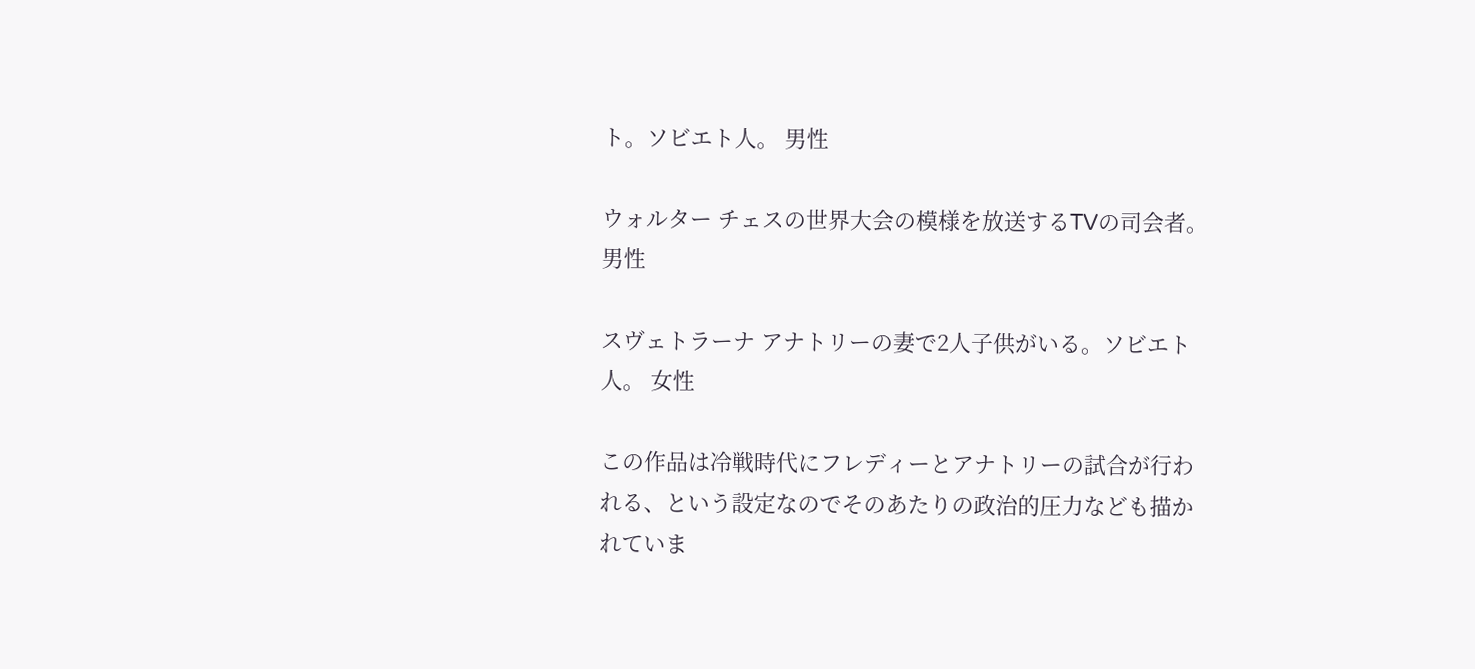ト。ソビエト人。 男性

ウォルター チェスの世界大会の模様を放送するTVの司会者。 男性

スヴェトラーナ アナトリーの妻で2人子供がいる。ソビエト人。 女性

この作品は冷戦時代にフレディーとアナトリーの試合が行われる、という設定なのでそのあたりの政治的圧力なども描かれていま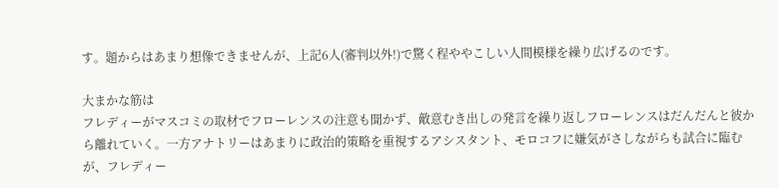す。題からはあまり想像できませんが、上記6人(審判以外!)で驚く程ややこしい人間模様を繰り広げるのです。

大まかな筋は
フレディーがマスコミの取材でフローレンスの注意も聞かず、敵意むき出しの発言を繰り返しフローレンスはだんだんと彼から離れていく。一方アナトリーはあまりに政治的策略を重視するアシスタント、モロコフに嫌気がさしながらも試合に臨むが、フレディー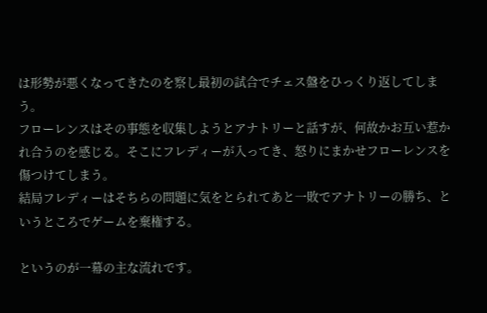は形勢が悪くなってきたのを察し最初の試合でチェス盤をひっくり返してしまう。
フローレンスはその事態を収集しようとアナトリーと話すが、何故かお互い惹かれ合うのを感じる。そこにフレディーが入ってき、怒りにまかせフローレンスを傷つけてしまう。
結局フレディーはそちらの問題に気をとられてあと一敗でアナトリーの勝ち、というところでゲームを棄権する。

というのが一幕の主な流れです。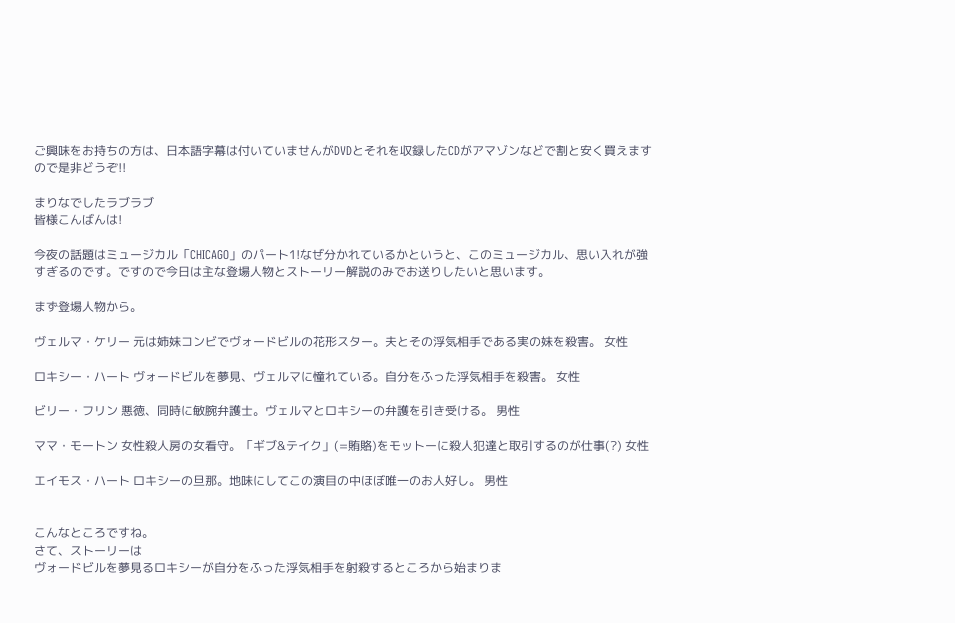ご興味をお持ちの方は、日本語字幕は付いていませんがDVDとそれを収録したCDがアマゾンなどで割と安く買えますので是非どうぞ!!

まりなでしたラブラブ
皆様こんばんは!

今夜の話題はミュージカル「CHICAGO」のパート1!なぜ分かれているかというと、このミュージカル、思い入れが強すぎるのです。ですので今日は主な登場人物とストーリー解説のみでお送りしたいと思います。

まず登場人物から。

ヴェルマ・ケリー 元は姉妹コンビでヴォードビルの花形スター。夫とその浮気相手である実の妹を殺害。 女性

ロキシー・ハート ヴォードビルを夢見、ヴェルマに憧れている。自分をふった浮気相手を殺害。 女性

ビリー・フリン 悪徳、同時に敏腕弁護士。ヴェルマとロキシーの弁護を引き受ける。 男性

ママ・モートン 女性殺人房の女看守。「ギブ&テイク」(=賄賂)をモットーに殺人犯達と取引するのが仕事(?) 女性

エイモス・ハート ロキシーの旦那。地味にしてこの演目の中ほぼ唯一のお人好し。 男性


こんなところですね。
さて、ストーリーは
ヴォードビルを夢見るロキシーが自分をふった浮気相手を射殺するところから始まりま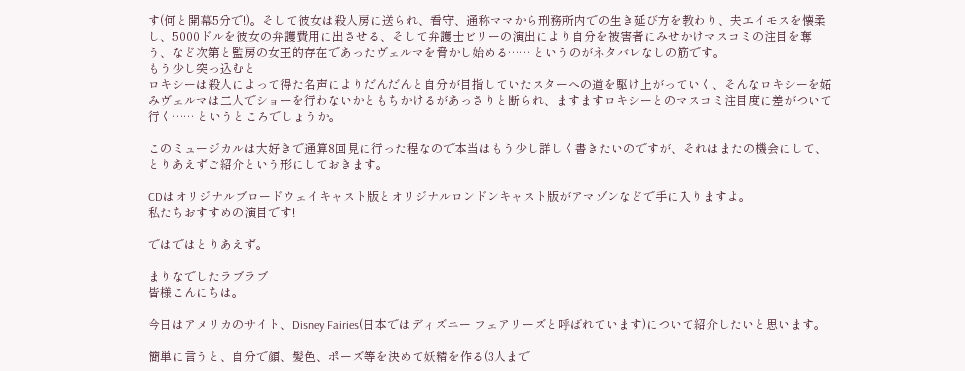す(何と開幕5分で!)。そして彼女は殺人房に送られ、看守、通称ママから刑務所内での生き延び方を教わり、夫エイモスを懐柔し、5000ドルを彼女の弁護費用に出させる、そして弁護士ビリーの演出により自分を被害者にみせかけマスコミの注目を奪う、など次第と監房の女王的存在であったヴェルマを脅かし始める…… というのがネタバレなしの筋です。
もう少し突っ込むと
ロキシーは殺人によって得た名声によりだんだんと自分が目指していたスターへの道を駆け上がっていく、そんなロキシーを妬みヴェルマは二人でショーを行わないかともちかけるがあっさりと断られ、ますますロキシーとのマスコミ注目度に差がついて行く…… というところでしょうか。

このミュージカルは大好きで通算8回見に行った程なので本当はもう少し詳しく書きたいのですが、それはまたの機会にして、とりあえずご紹介という形にしておきます。

CDはオリジナルブロードウェイキャスト版とオリジナルロンドンキャスト版がアマゾンなどで手に入りますよ。
私たちおすすめの演目です!

ではではとりあえず。

まりなでしたラブラブ
皆様こんにちは。

今日はアメリカのサイト、Disney Fairies(日本ではディズニー フェアリーズと呼ばれています)について紹介したいと思います。

簡単に言うと、自分で顔、髪色、ポーズ等を決めて妖精を作る(3人まで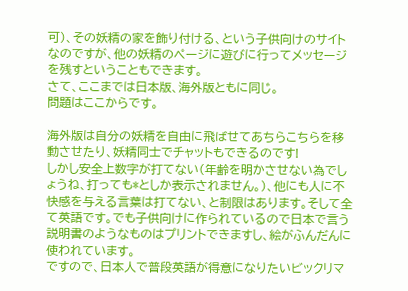可)、その妖精の家を飾り付ける、という子供向けのサイトなのですが、他の妖精のページに遊びに行ってメッセージを残すということもできます。
さて、ここまでは日本版、海外版ともに同じ。
問題はここからです。

海外版は自分の妖精を自由に飛ばせてあちらこちらを移動させたり、妖精同士でチャットもできるのです!
しかし安全上数字が打てない(年齢を明かさせない為でしょうね、打っても*としか表示されません。)、他にも人に不快感を与える言葉は打てない、と制限はあります。そして全て英語です。でも子供向けに作られているので日本で言う説明書のようなものはプリントできますし、絵がふんだんに使われています。
ですので、日本人で普段英語が得意になりたいビックリマ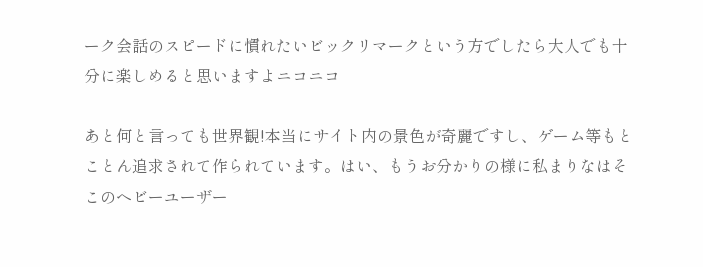ーク会話のスピードに慣れたいビックリマークという方でしたら大人でも十分に楽しめると思いますよニコニコ

あと何と言っても世界観!本当にサイト内の景色が奇麗ですし、ゲーム等もとことん追求されて作られています。はい、もうお分かりの様に私まりなはそこのヘビーユーザー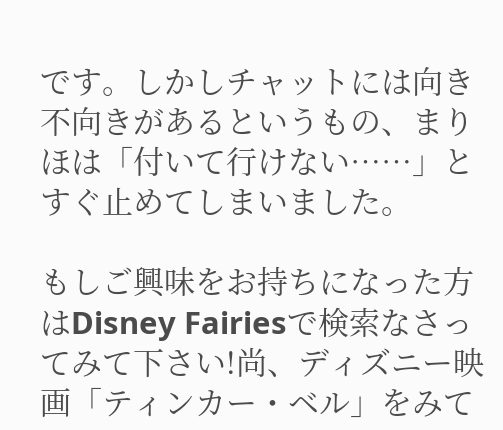です。しかしチャットには向き不向きがあるというもの、まりほは「付いて行けない……」とすぐ止めてしまいました。

もしご興味をお持ちになった方はDisney Fairiesで検索なさってみて下さい!尚、ディズニー映画「ティンカー・ベル」をみて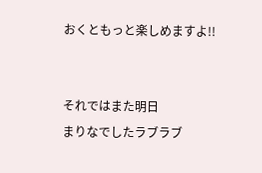おくともっと楽しめますよ!!


それではまた明日
まりなでしたラブラブ